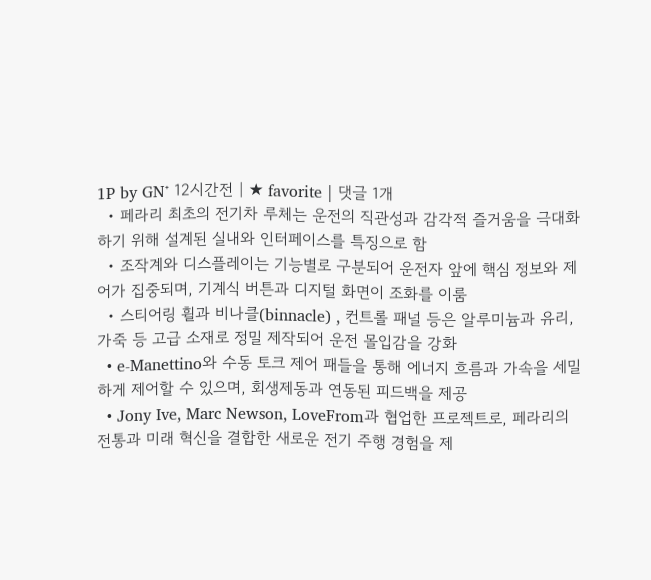1P by GN⁺ 12시간전 | ★ favorite | 댓글 1개
  • 페라리 최초의 전기차 루체는 운전의 직관성과 감각적 즐거움을 극대화하기 위해 설계된 실내와 인터페이스를 특징으로 함
  • 조작계와 디스플레이는 기능별로 구분되어 운전자 앞에 핵심 정보와 제어가 집중되며, 기계식 버튼과 디지털 화면이 조화를 이룸
  • 스티어링 휠과 비나클(binnacle) , 컨트롤 패널 등은 알루미늄과 유리, 가죽 등 고급 소재로 정밀 제작되어 운전 몰입감을 강화
  • e-Manettino와 수동 토크 제어 패들을 통해 에너지 흐름과 가속을 세밀하게 제어할 수 있으며, 회생제동과 연동된 피드백을 제공
  • Jony Ive, Marc Newson, LoveFrom과 협업한 프로젝트로, 페라리의 전통과 미래 혁신을 결합한 새로운 전기 주행 경험을 제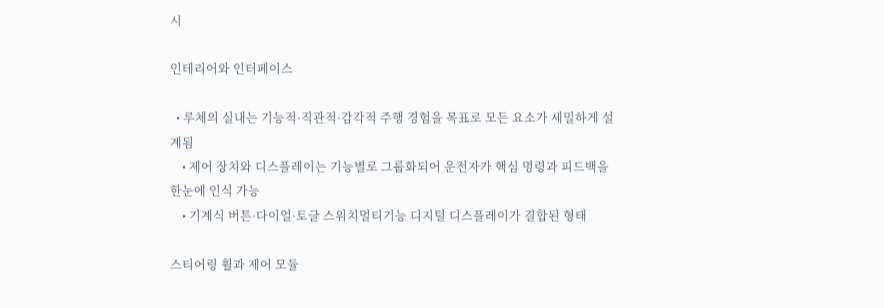시

인테리어와 인터페이스

  • 루체의 실내는 기능적·직관적·감각적 주행 경험을 목표로 모든 요소가 세밀하게 설계됨
    • 제어 장치와 디스플레이는 기능별로 그룹화되어 운전자가 핵심 명령과 피드백을 한눈에 인식 가능
    • 기계식 버튼·다이얼·토글 스위치멀티기능 디지털 디스플레이가 결합된 형태

스티어링 휠과 제어 모듈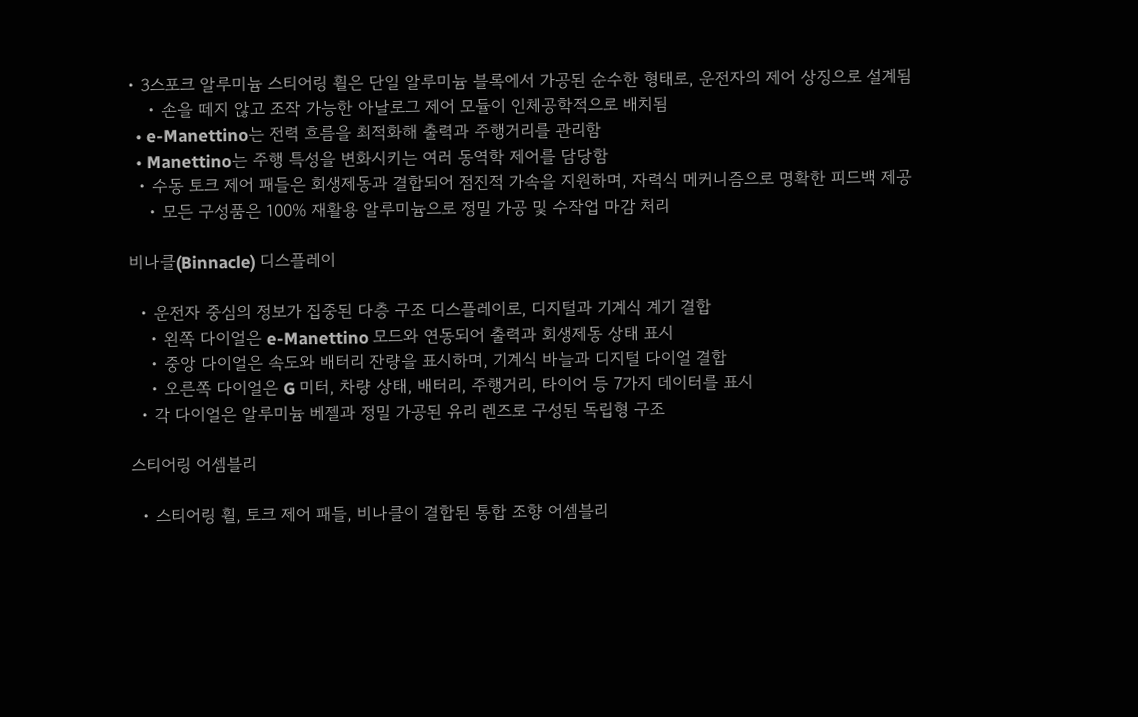• 3스포크 알루미늄 스티어링 휠은 단일 알루미늄 블록에서 가공된 순수한 형태로, 운전자의 제어 상징으로 설계됨
    • 손을 떼지 않고 조작 가능한 아날로그 제어 모듈이 인체공학적으로 배치됨
  • e-Manettino는 전력 흐름을 최적화해 출력과 주행거리를 관리함
  • Manettino는 주행 특성을 변화시키는 여러 동역학 제어를 담당함
  • 수동 토크 제어 패들은 회생제동과 결합되어 점진적 가속을 지원하며, 자력식 메커니즘으로 명확한 피드백 제공
    • 모든 구성품은 100% 재활용 알루미늄으로 정밀 가공 및 수작업 마감 처리

비나클(Binnacle) 디스플레이

  • 운전자 중심의 정보가 집중된 다층 구조 디스플레이로, 디지털과 기계식 계기 결합
    • 왼쪽 다이얼은 e-Manettino 모드와 연동되어 출력과 회생제동 상태 표시
    • 중앙 다이얼은 속도와 배터리 잔량을 표시하며, 기계식 바늘과 디지털 다이얼 결합
    • 오른쪽 다이얼은 G 미터, 차량 상태, 배터리, 주행거리, 타이어 등 7가지 데이터를 표시
  • 각 다이얼은 알루미늄 베젤과 정밀 가공된 유리 렌즈로 구성된 독립형 구조

스티어링 어셈블리

  • 스티어링 휠, 토크 제어 패들, 비나클이 결합된 통합 조향 어셈블리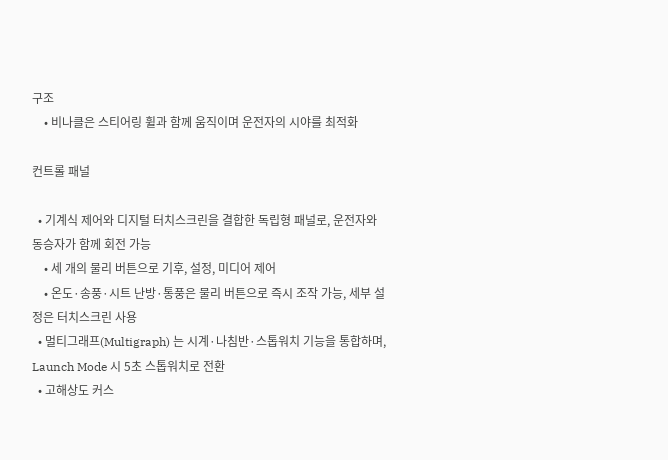구조
    • 비나클은 스티어링 휠과 함께 움직이며 운전자의 시야를 최적화

컨트롤 패널

  • 기계식 제어와 디지털 터치스크린을 결합한 독립형 패널로, 운전자와 동승자가 함께 회전 가능
    • 세 개의 물리 버튼으로 기후, 설정, 미디어 제어
    • 온도·송풍·시트 난방·통풍은 물리 버튼으로 즉시 조작 가능, 세부 설정은 터치스크린 사용
  • 멀티그래프(Multigraph) 는 시계·나침반·스톱워치 기능을 통합하며, Launch Mode 시 5초 스톱워치로 전환
  • 고해상도 커스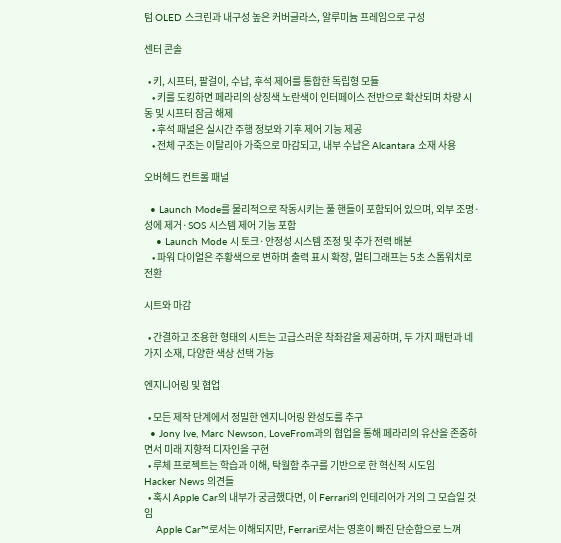텀 OLED 스크린과 내구성 높은 커버글라스, 알루미늄 프레임으로 구성

센터 콘솔

  • 키, 시프터, 팔걸이, 수납, 후석 제어를 통합한 독립형 모듈
    • 키를 도킹하면 페라리의 상징색 노란색이 인터페이스 전반으로 확산되며 차량 시동 및 시프터 잠금 해제
    • 후석 패널은 실시간 주행 정보와 기후 제어 기능 제공
    • 전체 구조는 이탈리아 가죽으로 마감되고, 내부 수납은 Alcantara 소재 사용

오버헤드 컨트롤 패널

  • Launch Mode를 물리적으로 작동시키는 풀 핸들이 포함되어 있으며, 외부 조명·성에 제거·SOS 시스템 제어 기능 포함
    • Launch Mode 시 토크·안정성 시스템 조정 및 추가 전력 배분
    • 파워 다이얼은 주황색으로 변하며 출력 표시 확장, 멀티그래프는 5초 스톱워치로 전환

시트와 마감

  • 간결하고 조용한 형태의 시트는 고급스러운 착좌감을 제공하며, 두 가지 패턴과 네 가지 소재, 다양한 색상 선택 가능

엔지니어링 및 협업

  • 모든 제작 단계에서 정밀한 엔지니어링 완성도를 추구
  • Jony Ive, Marc Newson, LoveFrom과의 협업을 통해 페라리의 유산을 존중하면서 미래 지향적 디자인을 구현
  • 루체 프로젝트는 학습과 이해, 탁월함 추구를 기반으로 한 혁신적 시도임
Hacker News 의견들
  • 혹시 Apple Car의 내부가 궁금했다면, 이 Ferrari의 인테리어가 거의 그 모습일 것임
    Apple Car™로서는 이해되지만, Ferrari로서는 영혼이 빠진 단순함으로 느껴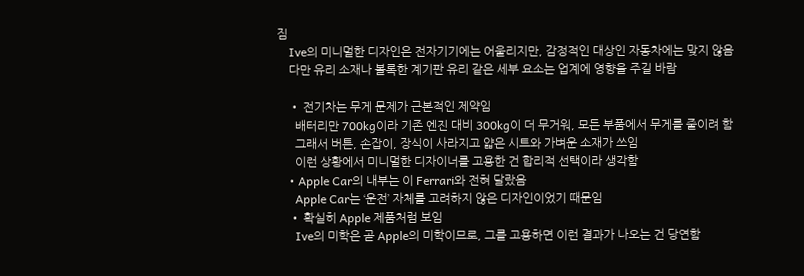짐
    Ive의 미니멀한 디자인은 전자기기에는 어울리지만, 감정적인 대상인 자동차에는 맞지 않음
    다만 유리 소재나 볼록한 계기판 유리 같은 세부 요소는 업계에 영향을 주길 바람

    • 전기차는 무게 문제가 근본적인 제약임
      배터리만 700kg이라 기존 엔진 대비 300kg이 더 무거워, 모든 부품에서 무게를 줄이려 함
      그래서 버튼, 손잡이, 장식이 사라지고 얇은 시트와 가벼운 소재가 쓰임
      이런 상황에서 미니멀한 디자이너를 고용한 건 합리적 선택이라 생각함
    • Apple Car의 내부는 이 Ferrari와 전혀 달랐음
      Apple Car는 ‘운전’ 자체를 고려하지 않은 디자인이었기 때문임
    • 확실히 Apple 제품처럼 보임
      Ive의 미학은 곧 Apple의 미학이므로, 그를 고용하면 이런 결과가 나오는 건 당연함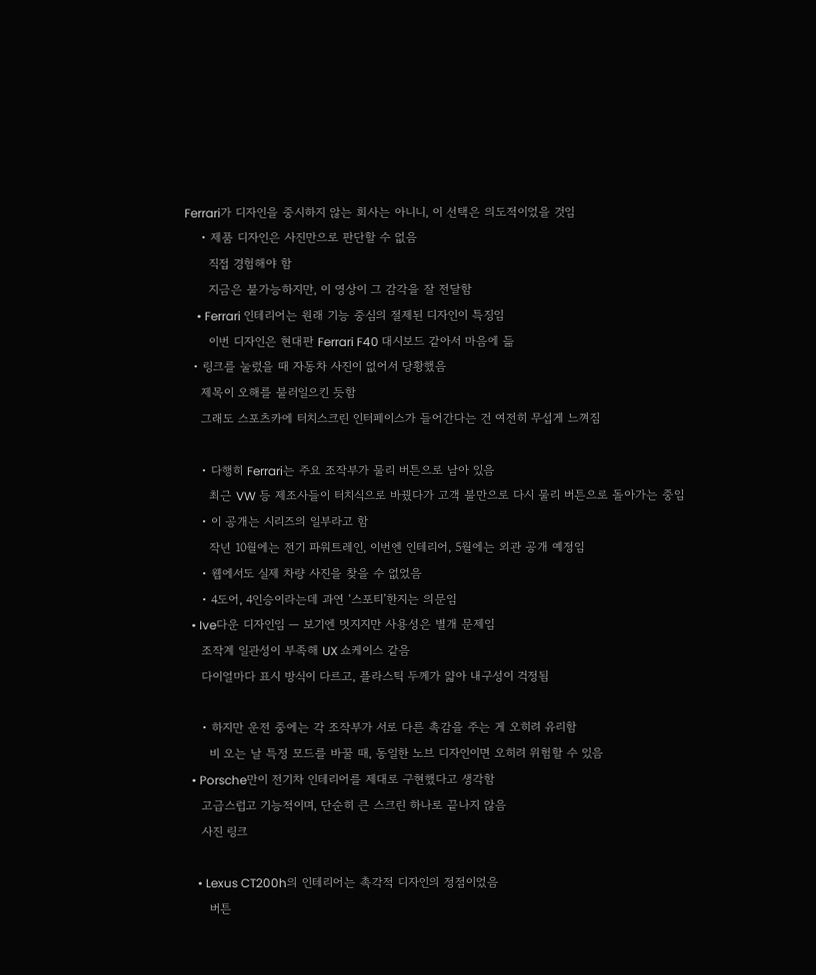Ferrari가 디자인을 중시하지 않는 회사는 아니니, 이 선택은 의도적이었을 것임
    • 제품 디자인은 사진만으로 판단할 수 없음
      직접 경험해야 함
      지금은 불가능하지만, 이 영상이 그 감각을 잘 전달함
    • Ferrari 인테리어는 원래 기능 중심의 절제된 디자인이 특징임
      이번 디자인은 현대판 Ferrari F40 대시보드 같아서 마음에 듦
  • 링크를 눌렀을 때 자동차 사진이 없어서 당황했음
    제목이 오해를 불러일으킨 듯함
    그래도 스포츠카에 터치스크린 인터페이스가 들어간다는 건 여전히 무섭게 느껴짐

    • 다행히 Ferrari는 주요 조작부가 물리 버튼으로 남아 있음
      최근 VW 등 제조사들이 터치식으로 바꿨다가 고객 불만으로 다시 물리 버튼으로 돌아가는 중임
    • 이 공개는 시리즈의 일부라고 함
      작년 10월에는 전기 파워트레인, 이번엔 인테리어, 5월에는 외관 공개 예정임
    • 웹에서도 실제 차량 사진을 찾을 수 없었음
    • 4도어, 4인승이라는데 과연 ‘스포티’한지는 의문임
  • Ive다운 디자인임 — 보기엔 멋지지만 사용성은 별개 문제임
    조작계 일관성이 부족해 UX 쇼케이스 같음
    다이얼마다 표시 방식이 다르고, 플라스틱 두께가 얇아 내구성이 걱정됨

    • 하지만 운전 중에는 각 조작부가 서로 다른 촉감을 주는 게 오히려 유리함
      비 오는 날 특정 모드를 바꿀 때, 동일한 노브 디자인이면 오히려 위험할 수 있음
  • Porsche만이 전기차 인테리어를 제대로 구현했다고 생각함
    고급스럽고 기능적이며, 단순히 큰 스크린 하나로 끝나지 않음
    사진 링크

    • Lexus CT200h의 인테리어는 촉각적 디자인의 정점이었음
      버튼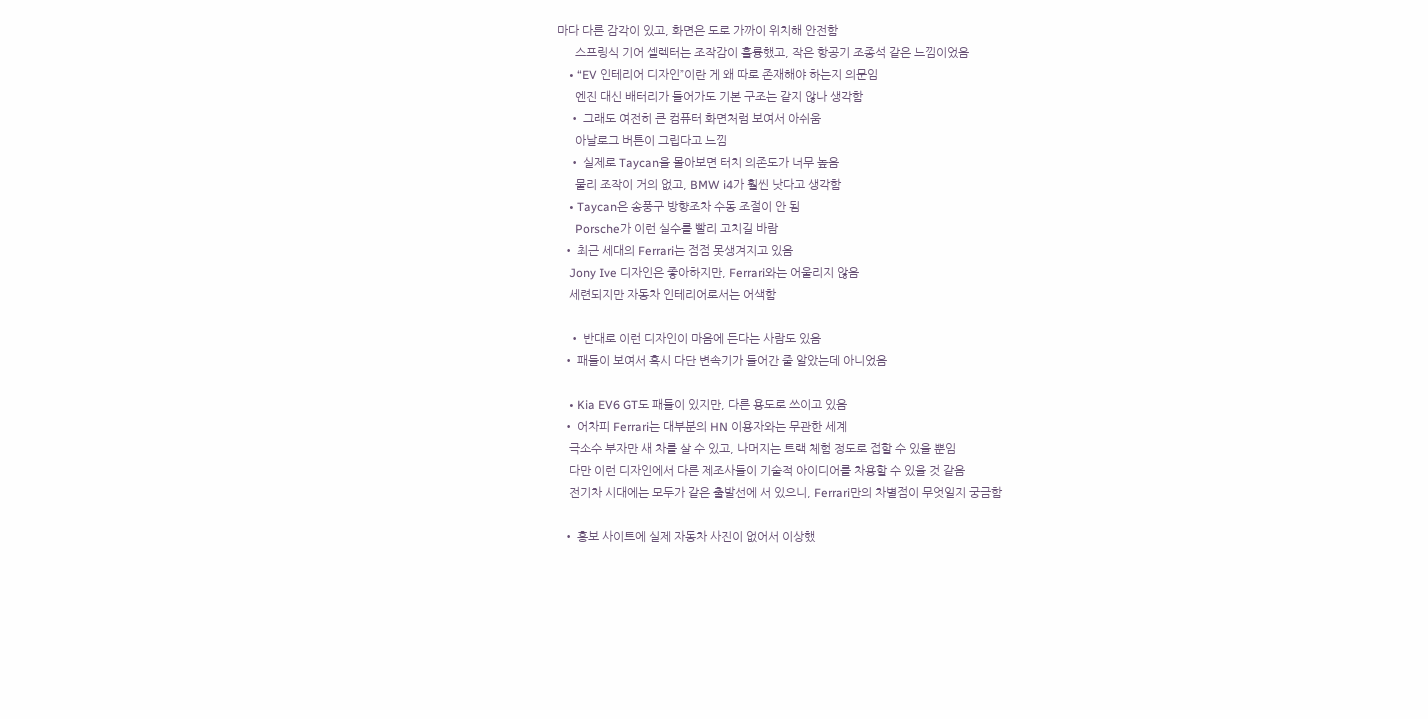마다 다른 감각이 있고, 화면은 도로 가까이 위치해 안전함
      스프링식 기어 셀렉터는 조작감이 훌륭했고, 작은 항공기 조종석 같은 느낌이었음
    • “EV 인테리어 디자인”이란 게 왜 따로 존재해야 하는지 의문임
      엔진 대신 배터리가 들어가도 기본 구조는 같지 않나 생각함
    • 그래도 여전히 큰 컴퓨터 화면처럼 보여서 아쉬움
      아날로그 버튼이 그립다고 느낌
    • 실제로 Taycan을 몰아보면 터치 의존도가 너무 높음
      물리 조작이 거의 없고, BMW i4가 훨씬 낫다고 생각함
    • Taycan은 송풍구 방향조차 수동 조절이 안 됨
      Porsche가 이런 실수를 빨리 고치길 바람
  • 최근 세대의 Ferrari는 점점 못생겨지고 있음
    Jony Ive 디자인은 좋아하지만, Ferrari와는 어울리지 않음
    세련되지만 자동차 인테리어로서는 어색함

    • 반대로 이런 디자인이 마음에 든다는 사람도 있음
  • 패들이 보여서 혹시 다단 변속기가 들어간 줄 알았는데 아니었음

    • Kia EV6 GT도 패들이 있지만, 다른 용도로 쓰이고 있음
  • 어차피 Ferrari는 대부분의 HN 이용자와는 무관한 세계
    극소수 부자만 새 차를 살 수 있고, 나머지는 트랙 체험 정도로 접할 수 있을 뿐임
    다만 이런 디자인에서 다른 제조사들이 기술적 아이디어를 차용할 수 있을 것 같음
    전기차 시대에는 모두가 같은 출발선에 서 있으니, Ferrari만의 차별점이 무엇일지 궁금함

  • 홍보 사이트에 실제 자동차 사진이 없어서 이상했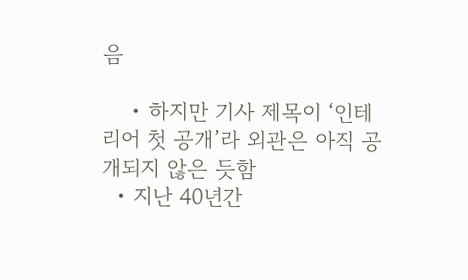음

    • 하지만 기사 제목이 ‘인테리어 첫 공개’라 외관은 아직 공개되지 않은 듯함
  • 지난 40년간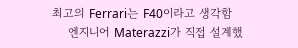최고의 Ferrari는 F40이라고 생각함
    엔지니어 Materazzi가 직접 설계했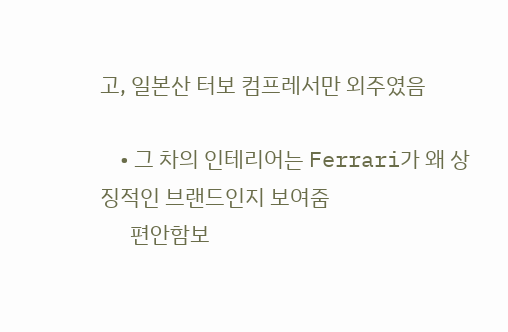고, 일본산 터보 컴프레서만 외주였음

    • 그 차의 인테리어는 Ferrari가 왜 상징적인 브랜드인지 보여줌
      편안함보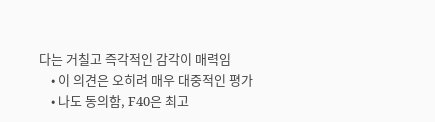다는 거칠고 즉각적인 감각이 매력임
    • 이 의견은 오히려 매우 대중적인 평가
    • 나도 동의함, F40은 최고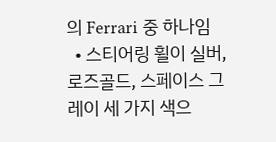의 Ferrari 중 하나임
  • 스티어링 휠이 실버, 로즈골드, 스페이스 그레이 세 가지 색으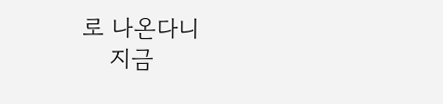로 나온다니
    지금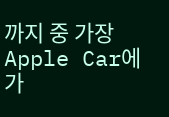까지 중 가장 Apple Car에 가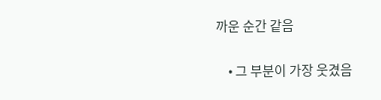까운 순간 같음

    • 그 부분이 가장 웃겼음